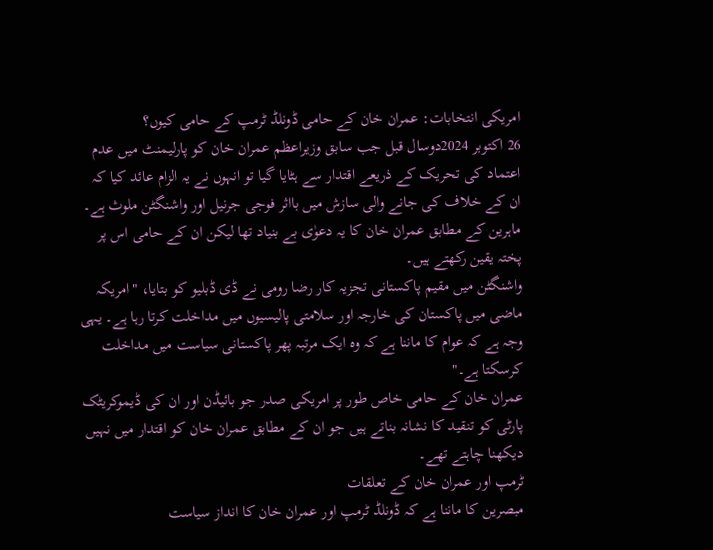امریکی انتخابات: عمران خان کے حامی ڈونلڈ ٹرمپ کے حامی کیوں؟
26 اکتوبر 2024دوسال قبل جب سابق وزیراعظم عمران خان کو پارلیمنٹ میں عدم اعتماد کی تحریک کے ذریعے اقتدار سے ہٹایا گیا تو انہوں نے یہ الزام عائد کیا کہ ان کے خلاف کی جانے والی سازش میں بااثر فوجی جرنیل اور واشنگٹن ملوث ہے۔ ماہرین کے مطابق عمران خان کا یہ دعوٰی بے بنیاد تھا لیکن ان کے حامی اس پر پختہ یقین رکھتے ہیں۔
واشنگٹن میں مقیم پاکستانی تجزیہ کار رضا رومی نے ڈی ڈبلیو کو بتایا، "امریکہ ماضی میں پاکستان کی خارجہ اور سلامتی پالیسیوں میں مداخلت کرتا رہا ہے۔ یہی وجہ ہے کہ عوام کا ماننا ہے کہ وہ ایک مرتبہ پھر پاکستانی سیاست میں مداخلت کرسکتا ہے۔"
عمران خان کے حامی خاص طور پر امریکی صدر جو بائیڈن اور ان کی ڈیموکریٹک پارٹی کو تنقید کا نشانہ بناتے ہیں جو ان کے مطابق عمران خان کو اقتدار میں نہیں دیکھنا چاہتے تھے۔
ٹرمپ اور عمران خان کے تعلقات
مبصرین کا ماننا ہے کہ ڈونلڈ ٹرمپ اور عمران خان کا انداز سیاست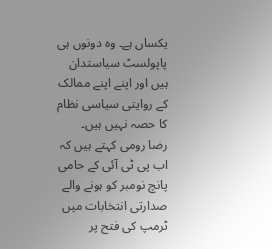یکساں ہے۔ وہ دونوں ہی پاپولسٹ سیاستدان ہیں اور اپنے اپنے ممالک کے روایتی سیاسی نظام کا حصہ نہیں ہیں۔
رضا رومی کہتے ہیں کہ اب پی ٹی آئی کے حامی پانچ نومبر کو ہونے والے صدارتی انتخابات میں ٹرمپ کی فتح پر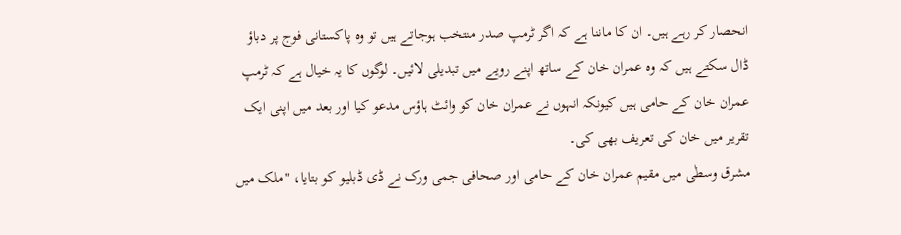انحصار کر رہے ہیں۔ ان کا ماننا ہے کہ اگر ٹرمپ صدر منتخب ہوجاتے ہیں تو وہ پاکستانی فوج پر دباؤ ڈال سکتے ہیں کہ وہ عمران خان کے ساتھ اپنے رویے میں تبدیلی لائیں۔ لوگوں کا یہ خیال ہے کہ ٹرمپ عمران خان کے حامی ہیں کیونکہ انہوں نے عمران خان کو وائٹ ہاؤس مدعو کیا اور بعد میں اپنی ایک تقریر میں خان کی تعریف بھی کی۔
مشرق وسطٰی میں مقیم عمران خان کے حامی اور صحافی جمی ورک نے ڈی ڈبلیو کو بتایا، "ملک میں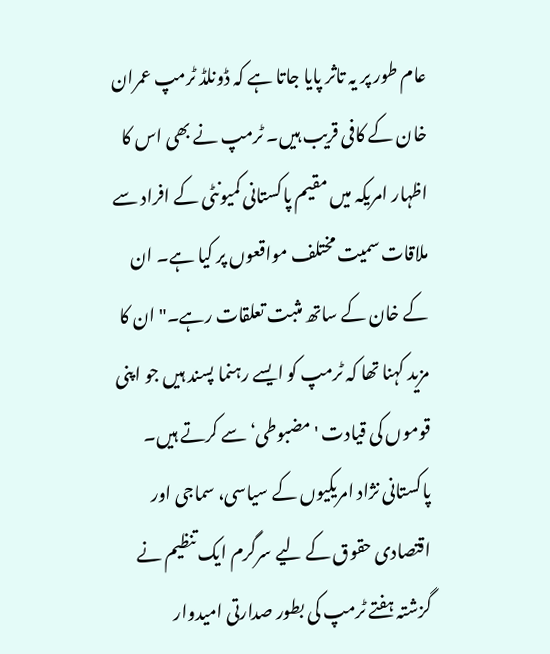عام طور پر یہ تاثر پایا جاتا ہے کہ ڈونلڈ ٹرمپ عمران خان کے کافی قریب ہیں۔ ٹرمپ نے بھی اس کا اظہار امریکہ میں مقیم پاکستانی کمیونٹی کے افراد سے ملاقات سمیت مختلف مواقعوں پر کیا ہے۔ ان کے خان کے ساتھ مثبت تعلقات رہے۔" ان کا مزید کہنا تھا کہ ٹرمپ کو ایسے رہنما پسند ہیں جو اپنی قوموں کی قیادت 'مضبوطی‘ سے کرتے ہیں۔
پاکستانی نژاد امریکیوں کے سیاسی، سماجی اور اقتصادی حقوق کے لیے سرگرم ایک تنظیم نے گزشتہ ہفتے ٹرمپ کی بطور صدارتی امیدوار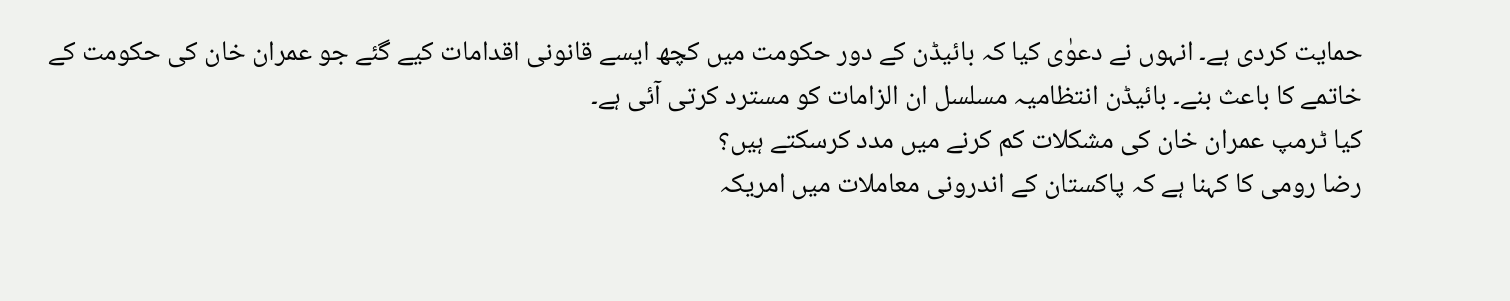حمایت کردی ہے۔ انہوں نے دعوٰی کیا کہ بائیڈن کے دور حکومت میں کچھ ایسے قانونی اقدامات کیے گئے جو عمران خان کی حکومت کے خاتمے کا باعث بنے۔ بائیڈن انتظامیہ مسلسل ان الزامات کو مسترد کرتی آئی ہے۔
کیا ٹرمپ عمران خان کی مشکلات کم کرنے میں مدد کرسکتے ہیں؟
رضا رومی کا کہنا ہے کہ پاکستان کے اندرونی معاملات میں امریکہ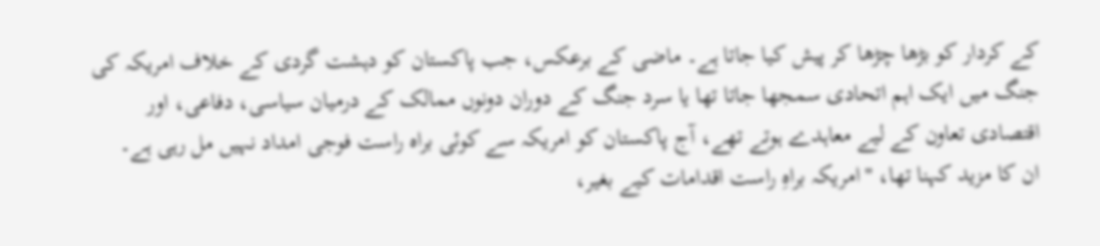کے کردار کو بڑھا چڑھا کر پیش کیا جاتا ہے۔ ماضی کے برعکس، جب پاکستان کو دہشت گردی کے خلاف امریکہ کی جنگ میں ایک اہم اتحادی سمجھا جاتا تھا یا سرد جنگ کے دوران دونوں ممالک کے درمیان سیاسی، دفاعی، اور اقتصادی تعاون کے لیے معاہدے ہوتے تھے، آج پاکستان کو امریکہ سے کوئی براہ راست فوجی امداد نہیں مل رہی ہے۔
ان کا مزید کہنا تھا، "امریکہ براہِ راست اقدامات کیے بغیر،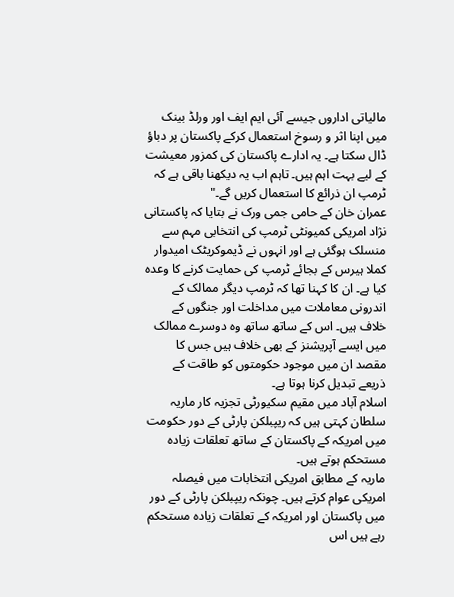مالیاتی اداروں جیسے آئی ایم ایف اور ورلڈ بینک میں اپنا اثر و رسوخ استعمال کرکے پاکستان پر دباؤ ڈال سکتا ہے۔ یہ ادارے پاکستان کی کمزور معیشت کے لیے بہت اہم ہیں۔ تاہم اب یہ دیکھنا باقی ہے کہ ٹرمپ ان ذرائع کا استعمال کریں گے۔"
عمران خان کے حامی جمی ورک نے بتایا کہ پاکستانی نژاد امریکی کمیونٹی ٹرمپ کی انتخابی مہم سے منسلک ہوگئی ہے اور انہوں نے ڈیموکریٹک امیدوار کملا ہیرس کے بجائے ٹرمپ کی حمایت کرنے کا وعدہ کیا ہے۔ ان کا کہنا تھا کہ ٹرمپ دیگر ممالک کے اندرونی معاملات میں مداخلت اور جنگوں کے خلاف ہیں۔ اس کے ساتھ ساتھ وہ دوسرے ممالک میں ایسے آپریشنز کے بھی خلاف ہیں جس کا مقصد ان میں موجود حکومتوں کو طاقت کے ذریعے تبدیل کرنا ہوتا ہے۔
اسلام آباد میں مقیم سکیورٹی تجزیہ کار ماریہ سلطان کہتی ہیں کہ ریپبلکن پارٹی کے دور حکومت میں امریکہ کے پاکستان کے ساتھ تعلقات زیادہ مستحکم ہوتے ہیں۔
ماریہ کے مطابق امریکی انتخابات میں فیصلہ امریکی عوام کرتے ہیں۔ چونکہ ریپبلکن پارٹی کے دور میں پاکستان اور امریکہ کے تعلقات زیادہ مستحکم رہے ہیں اس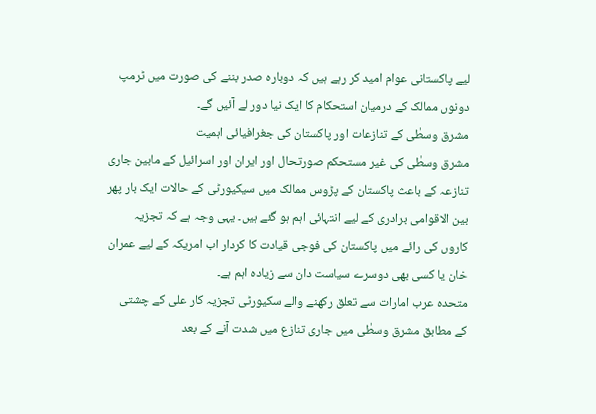لیے پاکستانی عوام امید کر رہے ہیں کہ دوبارہ صدر بننے کی صورت میں ٹرمپ دونوں ممالک کے درمیان استحکام کا ایک نیا دور لے آئیں گے۔
مشرق وسطٰی کے تنازعات اور پاکستان کی جغرافیائی اہمیت
مشرق وسطٰی کی غیر مستحکم صورتحال اور ایران اور اسرائیل کے مابین جاری تنازعہ کے باعث پاکستان کے پڑوس ممالک میں سیکیورٹی کے حالات ایک بار پھر بین الاقوامی برادری کے لیے انتہائی اہم ہو گئے ہیں۔ یہی وجہ ہے کہ تجزیہ کاروں کی رائے میں پاکستان کی فوجی قیادت کا کردار اب امریکہ کے لیے عمران خان یا کسی بھی دوسرے سیاست دان سے زیادہ اہم ہے۔
متحدہ عرب امارات سے تعلق رکھنے والے سکیورٹی تجزیہ کار علی کے چشتی کے مطابق مشرق وسطٰی میں جاری تنازع میں شدت آنے کے بعد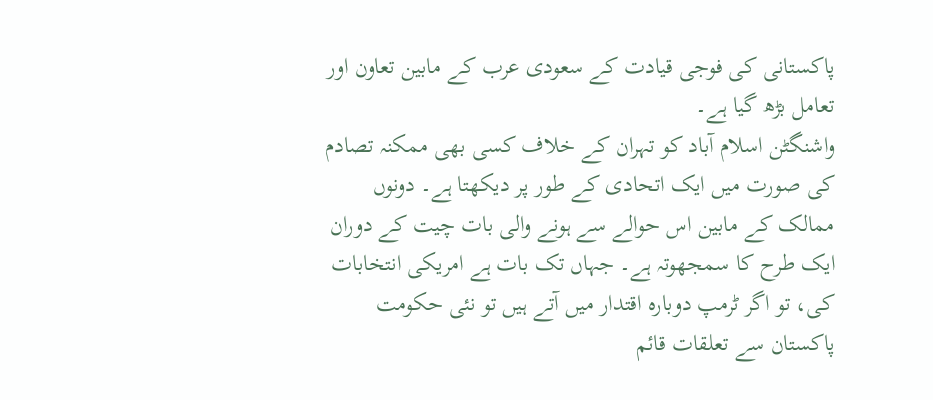پاکستانی کی فوجی قیادت کے سعودی عرب کے مابین تعاون اور تعامل بڑھ گیا ہے۔
واشنگٹن اسلام آباد کو تہران کے خلاف کسی بھی ممکنہ تصادم کی صورت میں ایک اتحادی کے طور پر دیکھتا ہے۔ دونوں ممالک کے مابین اس حوالے سے ہونے والی بات چیت کے دوران ایک طرح کا سمجھوتہ ہے۔ جہاں تک بات ہے امریکی انتخابات کی، تو اگر ٹرمپ دوبارہ اقتدار میں آتے ہیں تو نئی حکومت پاکستان سے تعلقات قائم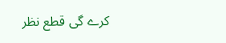کرے گی قطع نظر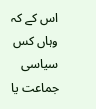اس کے کہ وہاں کس سیاسی جماعت یا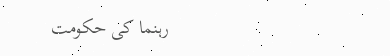رہنما کی حکومت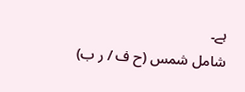ہے۔
شامل شمس (ح ف / ر ب)